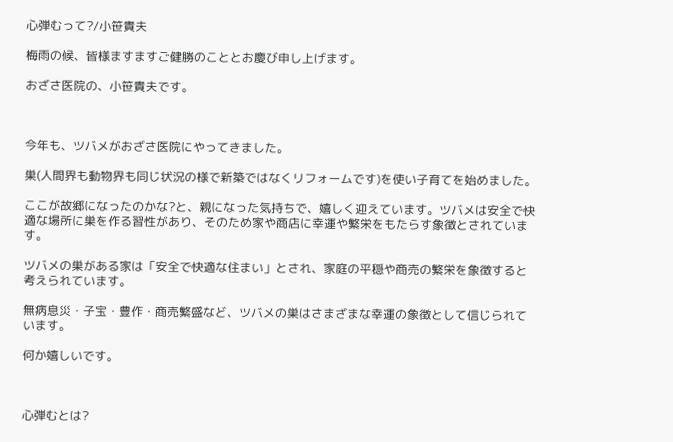心弾むって?/小笹貴夫

梅雨の候、皆様ますますご健勝のこととお慶び申し上げます。

おざさ医院の、小笹貴夫です。



今年も、ツバメがおざさ医院にやってきました。

巣(人間界も動物界も同じ状況の様で新築ではなくリフォームです)を使い子育てを始めました。

ここが故郷になったのかな?と、親になった気持ちで、嬉しく迎えています。ツバメは安全で快適な場所に巣を作る習性があり、そのため家や商店に幸運や繁栄をもたらす象徴とされています。

ツバメの巣がある家は「安全で快適な住まい」とされ、家庭の平穏や商売の繁栄を象徴すると考えられています。

無病息災・子宝・豊作・商売繁盛など、ツバメの巣はさまざまな幸運の象徴として信じられています。

何か嬉しいです。



心弾むとは?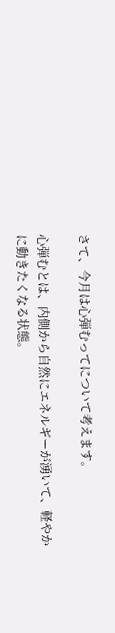さて、今月は心弾むってについて考えます。

心弾むとは、内側から自然にエネルギーが湧いて、軽やかに動きたくなる状態。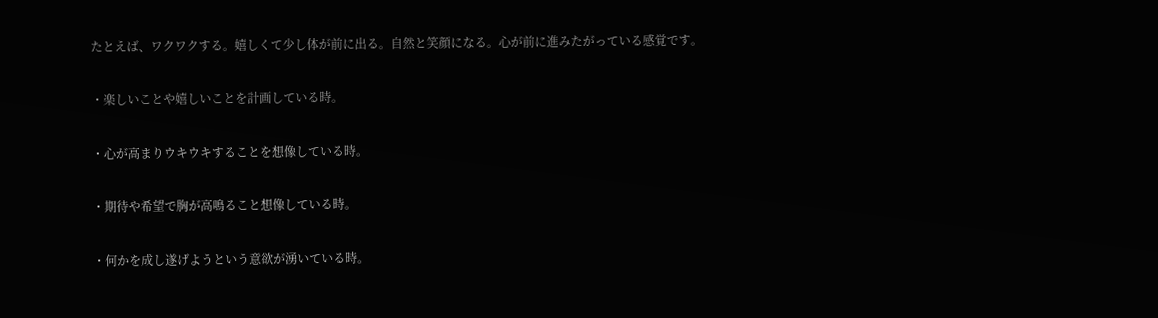たとえば、ワクワクする。嬉しくて少し体が前に出る。自然と笑顔になる。心が前に進みたがっている感覚です。

・楽しいことや嬉しいことを計画している時。

・心が高まりウキウキすることを想像している時。

・期待や希望で胸が高鳴ること想像している時。

・何かを成し遂げようという意欲が湧いている時。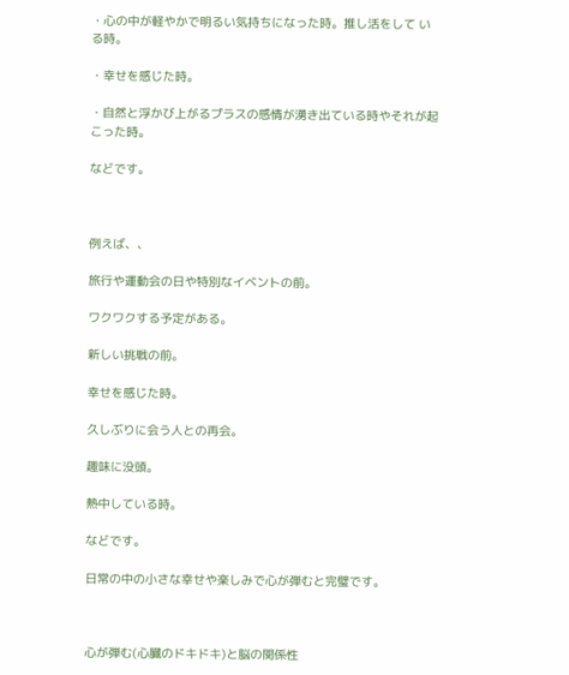・心の中が軽やかで明るい気持ちになった時。推し活をして いる時。

・幸せを感じた時。

・自然と浮かび上がるプラスの感情が湧き出ている時やそれが起こった時。

などです。



例えば、、

旅行や運動会の日や特別なイベントの前。

ワクワクする予定がある。

新しい挑戦の前。

幸せを感じた時。

久しぶりに会う人との再会。

趣味に没頭。

熱中している時。

などです。

日常の中の小さな幸せや楽しみで心が弾むと完璧です。



心が弾む(心臓のドキドキ)と脳の関係性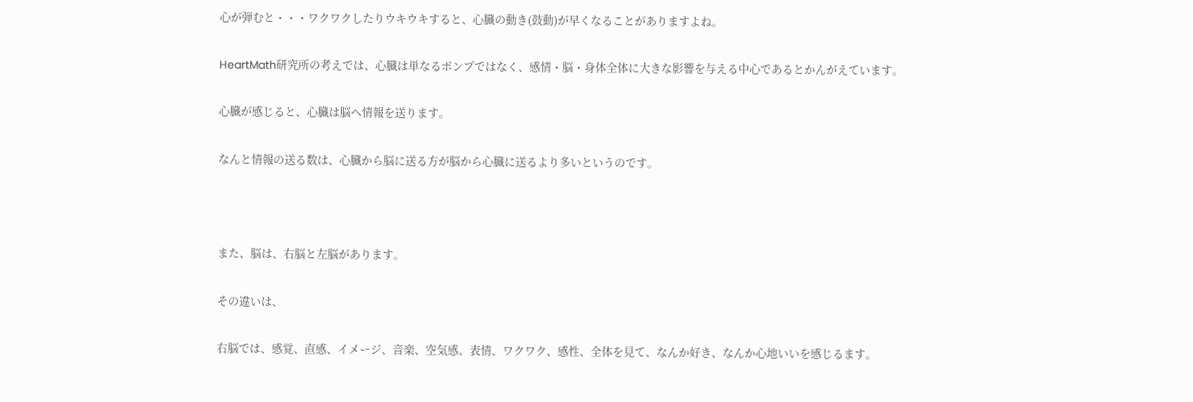心が弾むと・・・ワクワクしたりウキウキすると、心臓の動き(鼓動)が早くなることがありますよね。

HeartMath研究所の考えでは、心臓は単なるポンプではなく、感情・脳・身体全体に大きな影響を与える中心であるとかんがえています。

心臓が感じると、心臓は脳へ情報を送ります。

なんと情報の送る数は、心臓から脳に送る方が脳から心臓に送るより多いというのです。



また、脳は、右脳と左脳があります。

その違いは、

右脳では、感覚、直感、イメージ、音楽、空気感、表情、ワクワク、感性、全体を見て、なんか好き、なんか心地いいを感じるます。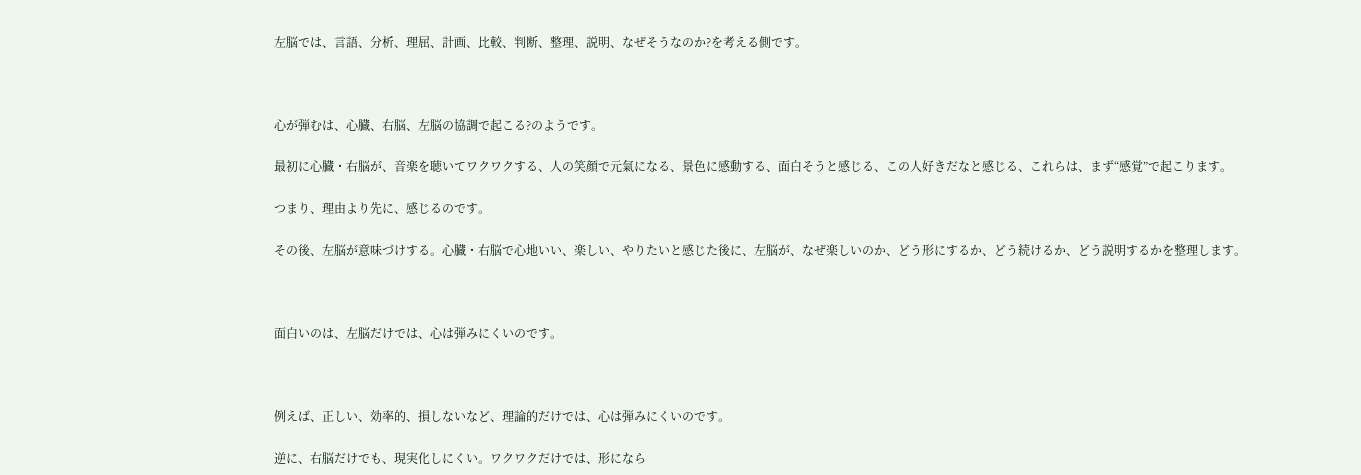左脳では、言語、分析、理屈、計画、比較、判断、整理、説明、なぜそうなのか?を考える側です。



心が弾むは、心臓、右脳、左脳の協調で起こる?のようです。

最初に心臓・右脳が、音楽を聴いてワクワクする、人の笑顔で元氣になる、景色に感動する、面白そうと感じる、この人好きだなと感じる、これらは、まず“感覚”で起こります。

つまり、理由より先に、感じるのです。

その後、左脳が意味づけする。心臓・右脳で心地いい、楽しい、やりたいと感じた後に、左脳が、なぜ楽しいのか、どう形にするか、どう続けるか、どう説明するかを整理します。



面白いのは、左脳だけでは、心は弾みにくいのです。



例えば、正しい、効率的、損しないなど、理論的だけでは、心は弾みにくいのです。

逆に、右脳だけでも、現実化しにくい。ワクワクだけでは、形になら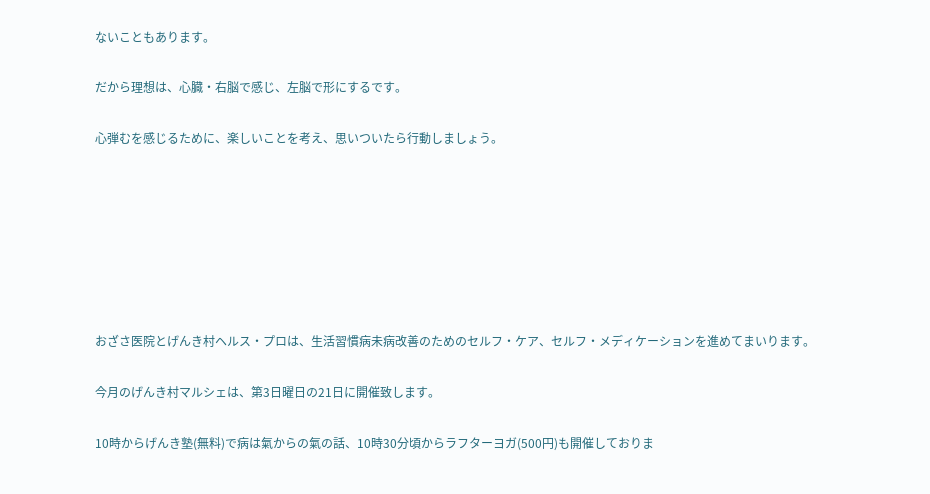ないこともあります。

だから理想は、心臓・右脳で感じ、左脳で形にするです。

心弾むを感じるために、楽しいことを考え、思いついたら行動しましょう。







おざさ医院とげんき村ヘルス・プロは、生活習慣病未病改善のためのセルフ・ケア、セルフ・メディケーションを進めてまいります。

今月のげんき村マルシェは、第3日曜日の21日に開催致します。

10時からげんき塾(無料)で病は氣からの氣の話、10時30分頃からラフターヨガ(500円)も開催しておりま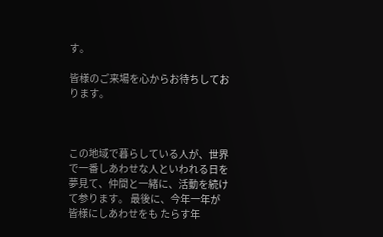す。

皆様のご来場を心からお待ちしております。



この地域で暮らしている人が、世界で一番しあわせな人といわれる日を夢見て、仲間と一緒に、活動を続けて参ります。 最後に、今年一年が 皆様にしあわせをも たらす年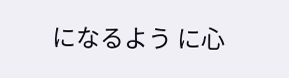になるよう に心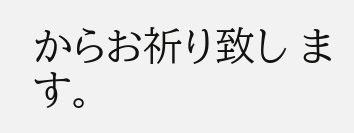からお祈り致し ます。